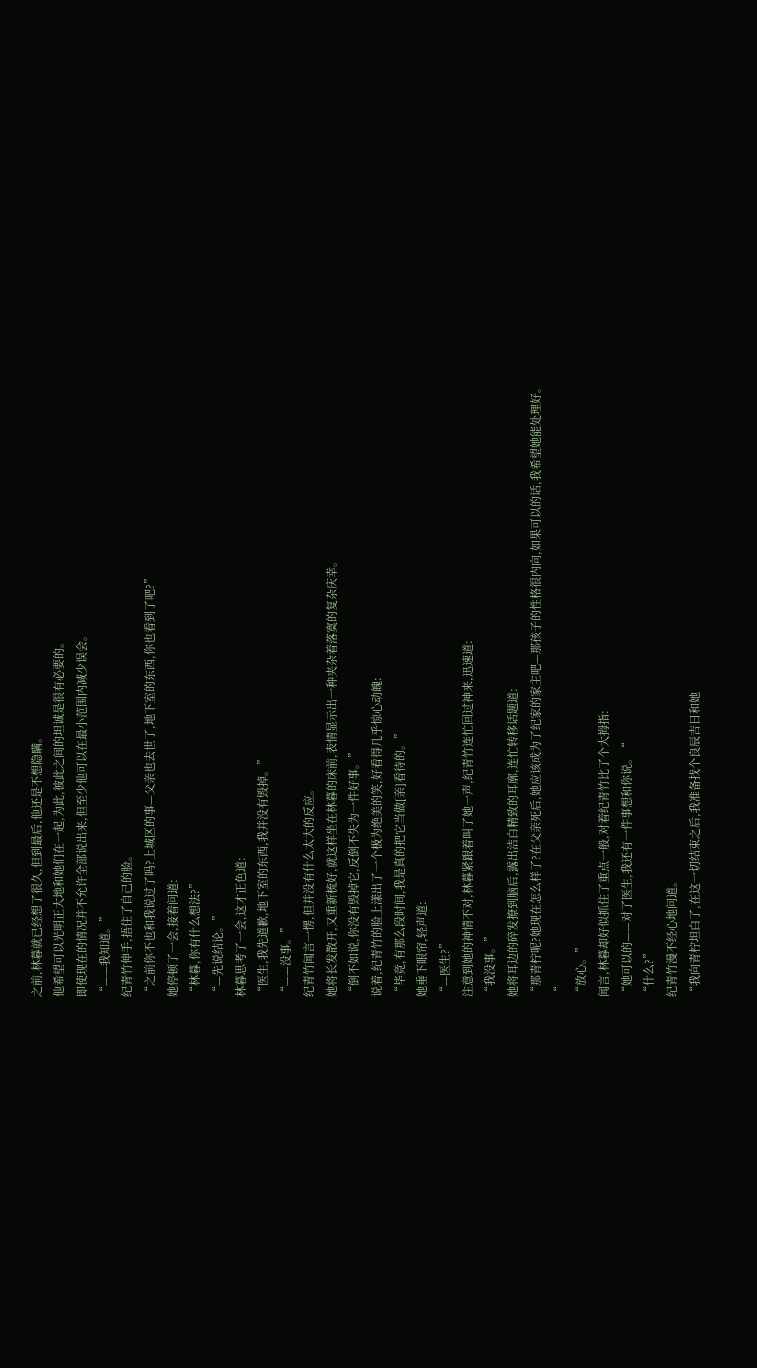之前,林暮就已经想了很久,但到最后,他还是不想隐瞒。
他希望可以光明正大地和她们在一起,为此,彼此之间的坦诚是很有必要的。
即使现在的情况并不允许全部说出来,但至少他可以在最小范围内减少误会。
“——我知道。”
纪青竹伸手,捂住了自己的脸。
“之前你不也和我说过了吗?上城区的事—父亲也去世了,地下室的东西,你也看到了吧?”
她停顿了一会,接着问道:
“林暮,你有什么想法?”
“—先说结论。”
林暮思考了一会,这才正色道:
“医生,我先道歉,地下室的东西,我并没有毁掉。”
“——没事。”
纪青竹闻言一愣,但并没有什么太大的反应。
她将长发散开,又重新梳好,就这样坐在林暮的床前,表情显示出一种夹杂着落寞的复杂庆幸。
“倒不如说,你没有毁掉它,反倒不失为一件好事。”
说着,纪青竹的脸上漾出了一个极为绝美的笑,好看得几乎惊心动魄:
“毕竟,有那么段时间,我是真的把它当做[亲]看待的。”
她垂下眼帘,轻声道:
“—医生?”
注意到她的神情不对,林暮紧跟着叫了她一声,纪青竹连忙回过神来,迅速道:
“我没事。”
她将耳边的碎发撩到脑后,露出洁白精致的耳廓,连忙转移话题道:
“那青柠呢?她现在怎么样了?在父亲死后,她应该成为了纪家的家主吧—那孩子的性格很内向,如果可以的话,我希望她能处理好。“
“放心。”
闻言,林暮却好似抓住了重点一般,对着纪青竹比了个大拇指:
“她可以的——对了医生,我还有一件事想和你说。“
“什么?”
纪青竹漫不经心地问道。
“我向青柠坦白了,在这一切结束之后,我准备找个良辰吉日和她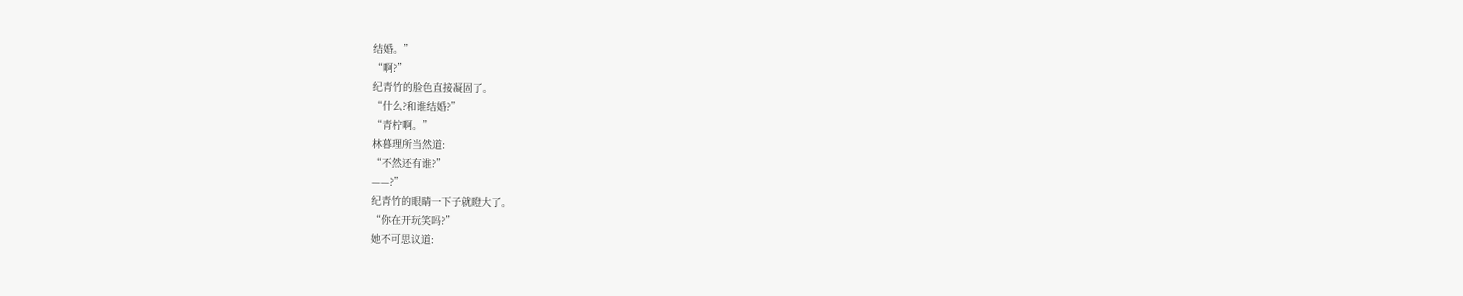结婚。”
“啊?”
纪青竹的脸色直接凝固了。
“什么?和谁结婚?”
“青柠啊。”
林暮理所当然道:
“不然还有谁?”
——?”
纪青竹的眼睛一下子就瞪大了。
“你在开玩笑吗?”
她不可思议道: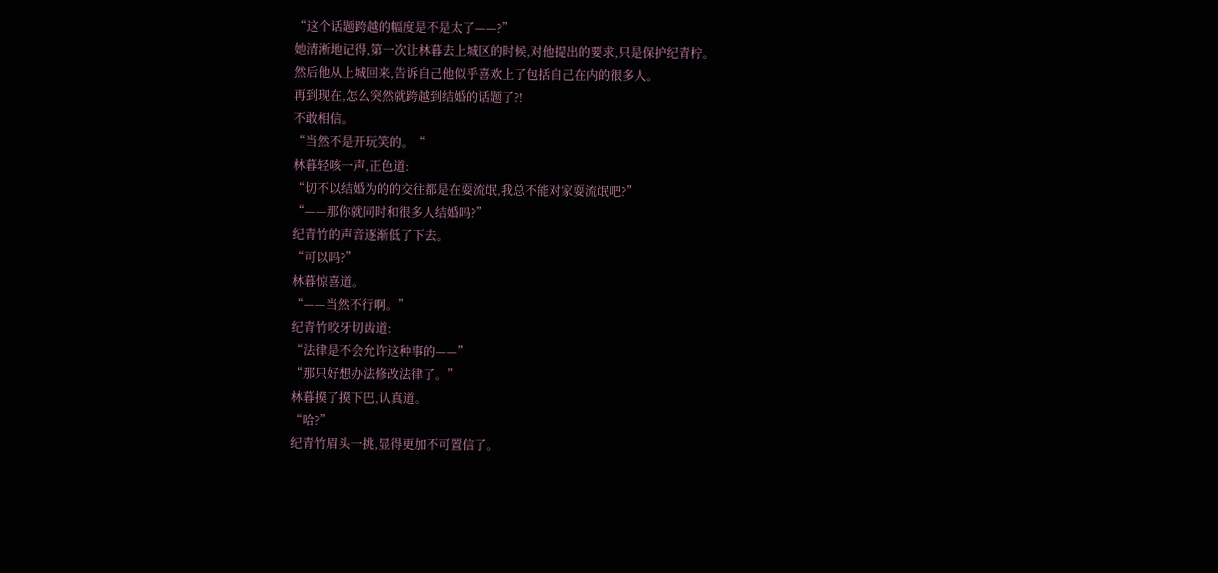“这个话题跨越的幅度是不是太了——?”
她清淅地记得,第一次让林暮去上城区的时候,对他提出的要求,只是保护纪青柠。
然后他从上城回来,告诉自己他似乎喜欢上了包括自己在内的很多人。
再到现在,怎么突然就跨越到结婚的话题了?!
不敢相信。
“当然不是开玩笑的。“
林暮轻咳一声,正色道:
“切不以结婚为的的交往都是在耍流氓,我总不能对家耍流氓吧?”
“——那你就同时和很多人结婚吗?”
纪青竹的声音逐渐低了下去。
“可以吗?”
林暮惊喜道。
“——当然不行啊。”
纪青竹咬牙切齿道:
“法律是不会允许这种事的——”
“那只好想办法修改法律了。”
林暮摸了摸下巴,认真道。
“哈?”
纪青竹眉头一挑,显得更加不可置信了。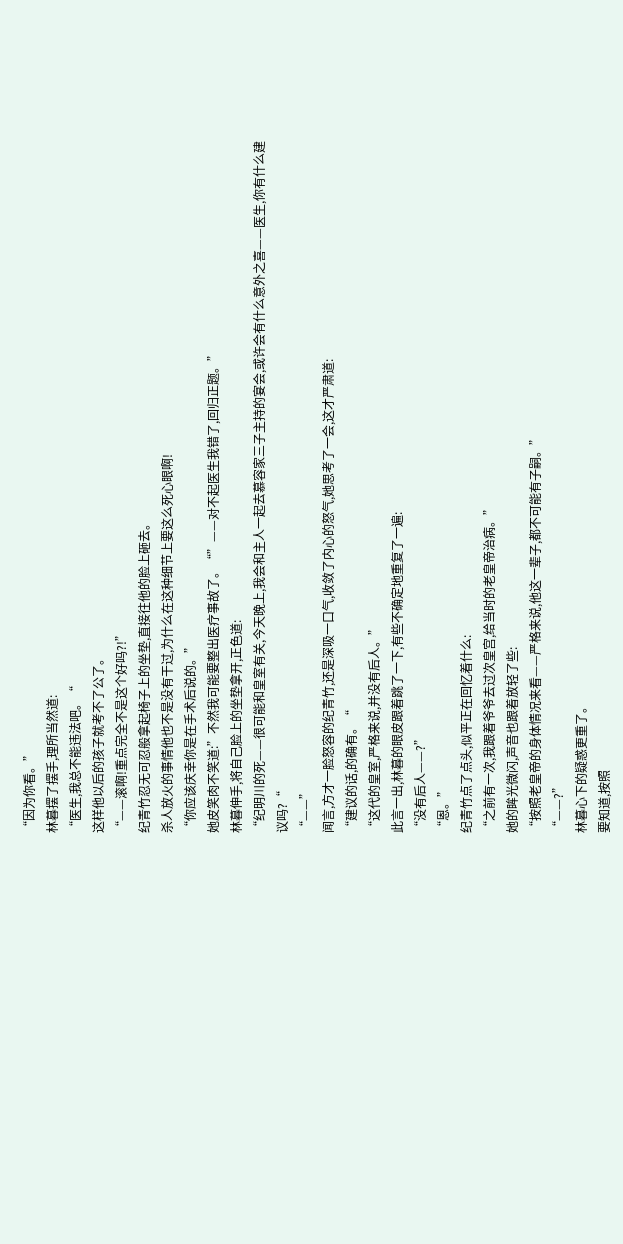“因为你看。”
林暮摆了摆手,理所当然道:
“医生,我总不能违法吧。“
这样他以后的孩子就考不了公了。
“——滚啊!重点完全不是这个好吗?!”
纪青竹忍无可忍般拿起椅子上的坐垫,直接往他的脸上砸去。
杀人放火的事情他也不是没有干过,为什么在这种细节上要这么死心眼啊!
“你应该庆幸你是在手术后说的。”
她皮笑肉不笑道:”不然我可能要整出医疗事故了。“”——对不起医生我错了,回归正题。”
林暮伸手,将自己脸上的坐垫拿开,正色道:
“纪明川的死——很可能和皇室有关,今天晚上,我会和主人一起去慕容家三子主持的宴会,或许会有什么意外之喜——医生,你有什么建议吗?“
“——”
闻言,方才一脸怒容的纪青竹,还是深吸一口气,收敛了内心的怒气,她思考了一会,这才严肃道:
“建议的话,的确有。“
“这代的皇室,严格来说,并没有后人。”
此言一出,林暮的眼皮跟着跳了一下,有些不确定地重复了一遍:
“没有后人——?”
“恩。”
纪青竹点了点头,似平正在回忆着什么:
“之前有一次,我跟着爷爷去过次皇宫,给当时的老皇帝治病。”
她的眸光微闪,声音也跟着放轻了些:
“按照老皇帝的身体情况来看——严格来说,他这一辈子,都不可能有子嗣。”
“——?”
林暮心下的疑惑更重了。
要知道,按照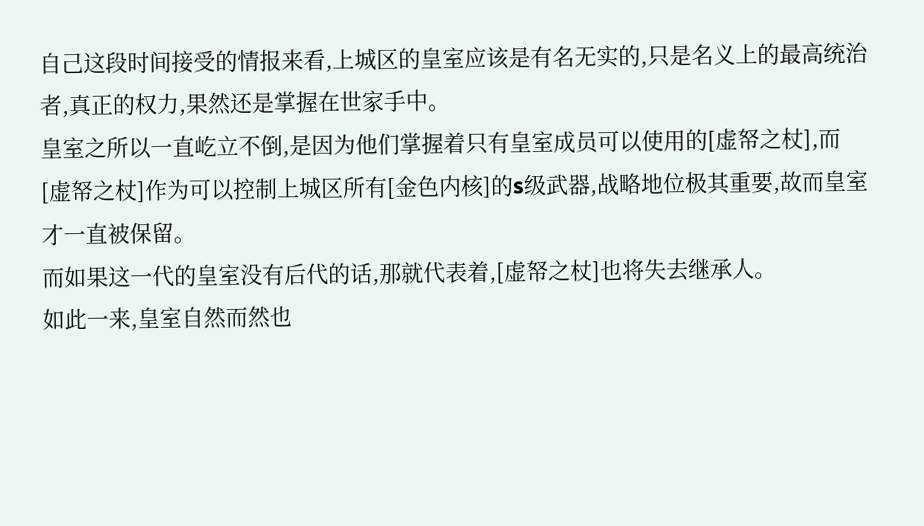自己这段时间接受的情报来看,上城区的皇室应该是有名无实的,只是名义上的最高统治者,真正的权力,果然还是掌握在世家手中。
皇室之所以一直屹立不倒,是因为他们掌握着只有皇室成员可以使用的[虚帑之杖],而[虚帑之杖]作为可以控制上城区所有[金色内核]的s级武器,战略地位极其重要,故而皇室才一直被保留。
而如果这一代的皇室没有后代的话,那就代表着,[虚帑之杖]也将失去继承人。
如此一来,皇室自然而然也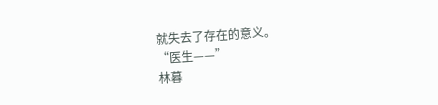就失去了存在的意义。
“医生——”
林暮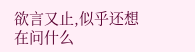欲言又止,似乎还想在问什么